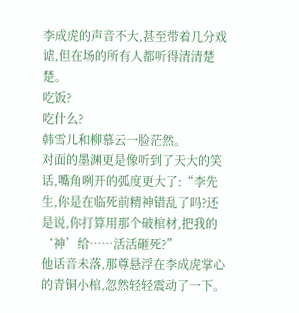李成虎的声音不大,甚至带着几分戏谑,但在场的所有人都听得清清楚楚。
吃饭?
吃什么?
韩雪儿和柳慕云一脸茫然。
对面的墨渊更是像听到了天大的笑话,嘴角咧开的弧度更大了:“李先生,你是在临死前精神错乱了吗?还是说,你打算用那个破棺材,把我的‘神’给……活活砸死?”
他话音未落,那尊悬浮在李成虎掌心的青铜小棺,忽然轻轻震动了一下。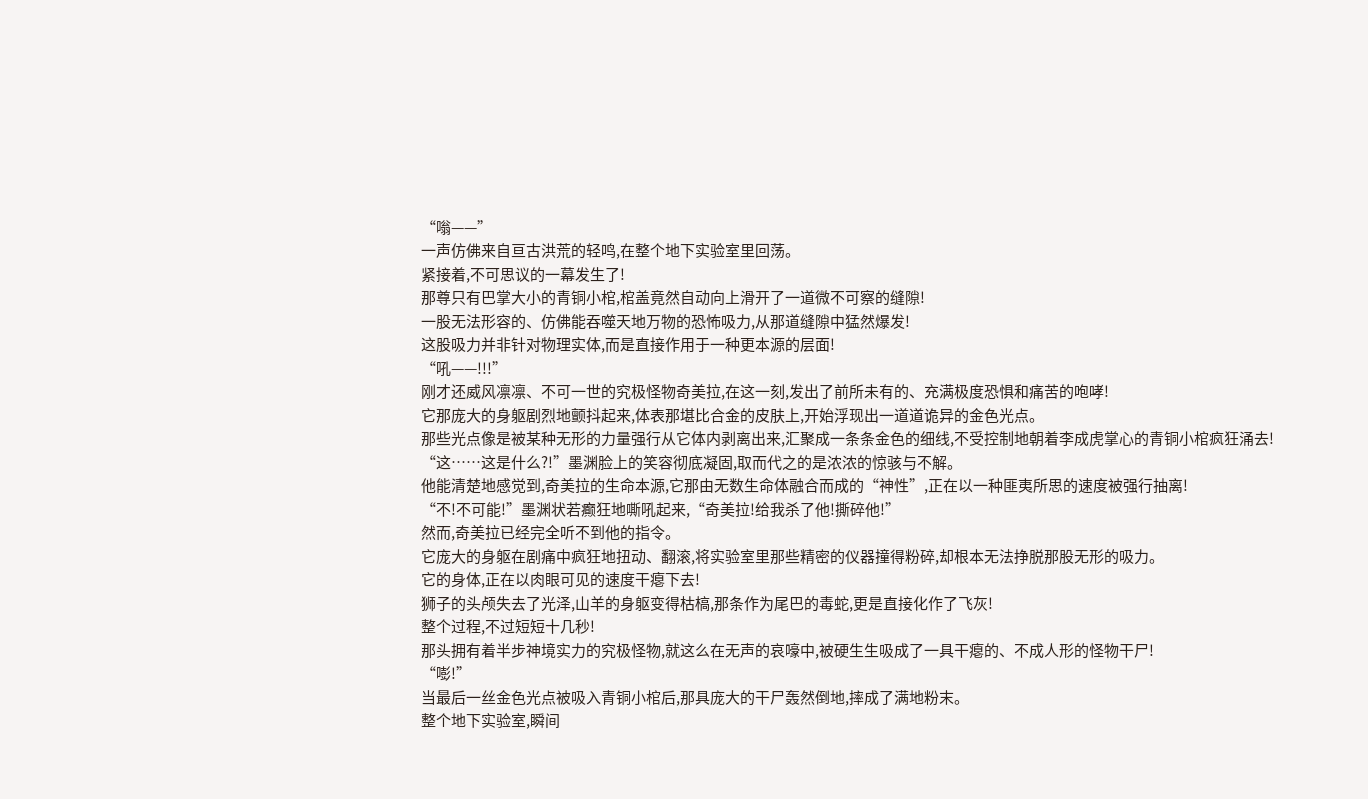“嗡——”
一声仿佛来自亘古洪荒的轻鸣,在整个地下实验室里回荡。
紧接着,不可思议的一幕发生了!
那尊只有巴掌大小的青铜小棺,棺盖竟然自动向上滑开了一道微不可察的缝隙!
一股无法形容的、仿佛能吞噬天地万物的恐怖吸力,从那道缝隙中猛然爆发!
这股吸力并非针对物理实体,而是直接作用于一种更本源的层面!
“吼——!!!”
刚才还威风凛凛、不可一世的究极怪物奇美拉,在这一刻,发出了前所未有的、充满极度恐惧和痛苦的咆哮!
它那庞大的身躯剧烈地颤抖起来,体表那堪比合金的皮肤上,开始浮现出一道道诡异的金色光点。
那些光点像是被某种无形的力量强行从它体内剥离出来,汇聚成一条条金色的细线,不受控制地朝着李成虎掌心的青铜小棺疯狂涌去!
“这……这是什么?!”墨渊脸上的笑容彻底凝固,取而代之的是浓浓的惊骇与不解。
他能清楚地感觉到,奇美拉的生命本源,它那由无数生命体融合而成的“神性”,正在以一种匪夷所思的速度被强行抽离!
“不!不可能!”墨渊状若癫狂地嘶吼起来,“奇美拉!给我杀了他!撕碎他!”
然而,奇美拉已经完全听不到他的指令。
它庞大的身躯在剧痛中疯狂地扭动、翻滚,将实验室里那些精密的仪器撞得粉碎,却根本无法挣脱那股无形的吸力。
它的身体,正在以肉眼可见的速度干瘪下去!
狮子的头颅失去了光泽,山羊的身躯变得枯槁,那条作为尾巴的毒蛇,更是直接化作了飞灰!
整个过程,不过短短十几秒!
那头拥有着半步神境实力的究极怪物,就这么在无声的哀嚎中,被硬生生吸成了一具干瘪的、不成人形的怪物干尸!
“嘭!”
当最后一丝金色光点被吸入青铜小棺后,那具庞大的干尸轰然倒地,摔成了满地粉末。
整个地下实验室,瞬间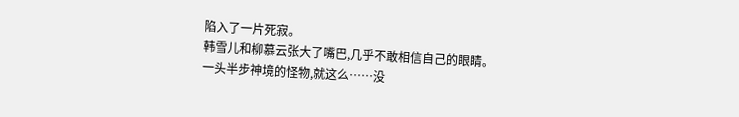陷入了一片死寂。
韩雪儿和柳慕云张大了嘴巴,几乎不敢相信自己的眼睛。
一头半步神境的怪物,就这么……没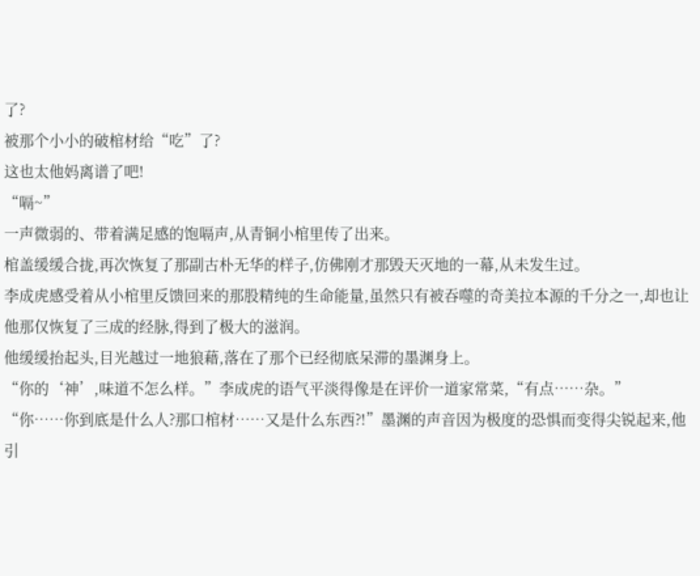了?
被那个小小的破棺材给“吃”了?
这也太他妈离谱了吧!
“嗝~”
一声微弱的、带着满足感的饱嗝声,从青铜小棺里传了出来。
棺盖缓缓合拢,再次恢复了那副古朴无华的样子,仿佛刚才那毁天灭地的一幕,从未发生过。
李成虎感受着从小棺里反馈回来的那股精纯的生命能量,虽然只有被吞噬的奇美拉本源的千分之一,却也让他那仅恢复了三成的经脉,得到了极大的滋润。
他缓缓抬起头,目光越过一地狼藉,落在了那个已经彻底呆滞的墨渊身上。
“你的‘神’,味道不怎么样。”李成虎的语气平淡得像是在评价一道家常菜,“有点……杂。”
“你……你到底是什么人?那口棺材……又是什么东西?!”墨渊的声音因为极度的恐惧而变得尖锐起来,他引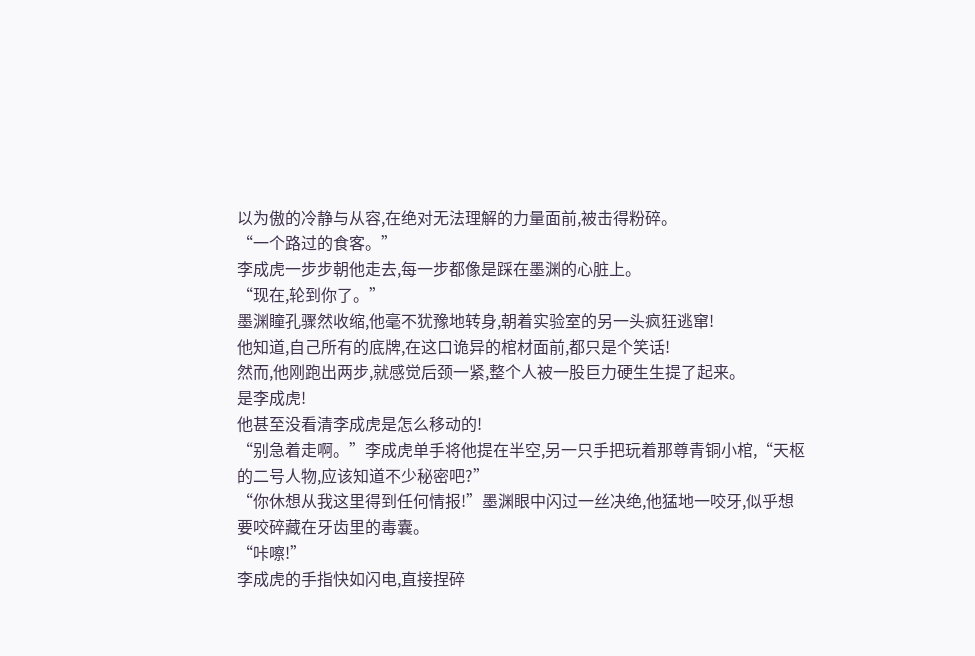以为傲的冷静与从容,在绝对无法理解的力量面前,被击得粉碎。
“一个路过的食客。”
李成虎一步步朝他走去,每一步都像是踩在墨渊的心脏上。
“现在,轮到你了。”
墨渊瞳孔骤然收缩,他毫不犹豫地转身,朝着实验室的另一头疯狂逃窜!
他知道,自己所有的底牌,在这口诡异的棺材面前,都只是个笑话!
然而,他刚跑出两步,就感觉后颈一紧,整个人被一股巨力硬生生提了起来。
是李成虎!
他甚至没看清李成虎是怎么移动的!
“别急着走啊。”李成虎单手将他提在半空,另一只手把玩着那尊青铜小棺,“天枢的二号人物,应该知道不少秘密吧?”
“你休想从我这里得到任何情报!”墨渊眼中闪过一丝决绝,他猛地一咬牙,似乎想要咬碎藏在牙齿里的毒囊。
“咔嚓!”
李成虎的手指快如闪电,直接捏碎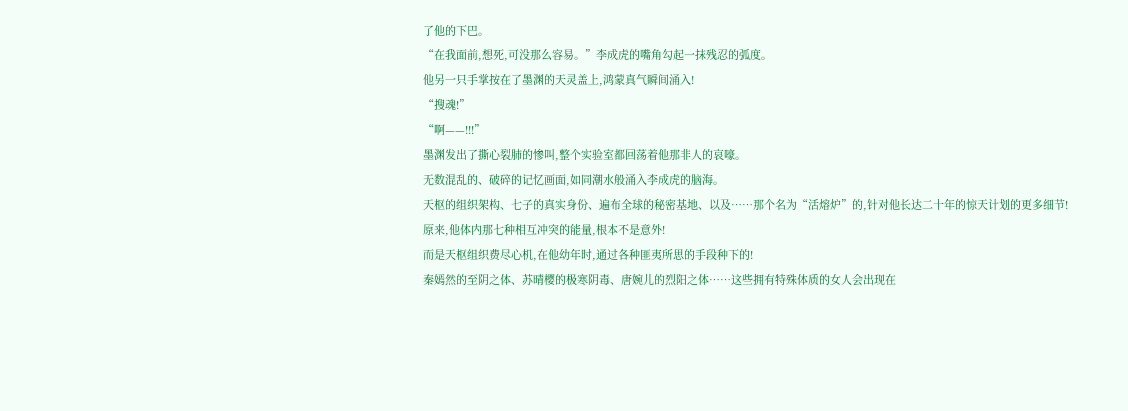了他的下巴。
“在我面前,想死,可没那么容易。”李成虎的嘴角勾起一抹残忍的弧度。
他另一只手掌按在了墨渊的天灵盖上,鸿蒙真气瞬间涌入!
“搜魂!”
“啊——!!!”
墨渊发出了撕心裂肺的惨叫,整个实验室都回荡着他那非人的哀嚎。
无数混乱的、破碎的记忆画面,如同潮水般涌入李成虎的脑海。
天枢的组织架构、七子的真实身份、遍布全球的秘密基地、以及……那个名为“活熔炉”的,针对他长达二十年的惊天计划的更多细节!
原来,他体内那七种相互冲突的能量,根本不是意外!
而是天枢组织费尽心机,在他幼年时,通过各种匪夷所思的手段种下的!
秦嫣然的至阴之体、苏晴樱的极寒阴毒、唐婉儿的烈阳之体……这些拥有特殊体质的女人会出现在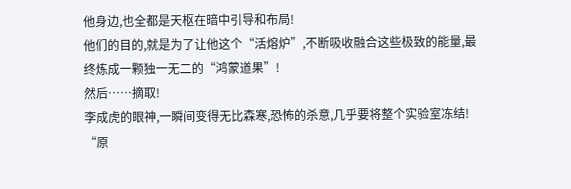他身边,也全都是天枢在暗中引导和布局!
他们的目的,就是为了让他这个“活熔炉”,不断吸收融合这些极致的能量,最终炼成一颗独一无二的“鸿蒙道果”!
然后……摘取!
李成虎的眼神,一瞬间变得无比森寒,恐怖的杀意,几乎要将整个实验室冻结!
“原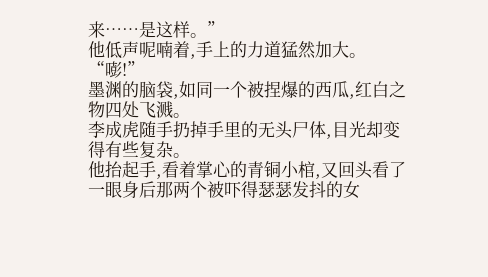来……是这样。”
他低声呢喃着,手上的力道猛然加大。
“嘭!”
墨渊的脑袋,如同一个被捏爆的西瓜,红白之物四处飞溅。
李成虎随手扔掉手里的无头尸体,目光却变得有些复杂。
他抬起手,看着掌心的青铜小棺,又回头看了一眼身后那两个被吓得瑟瑟发抖的女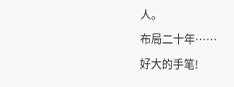人。
布局二十年……
好大的手笔!